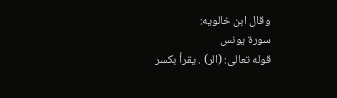وقال ابن خالويه:
سورة يونس
قوله تعالى: (الر) . يقرأ بكسر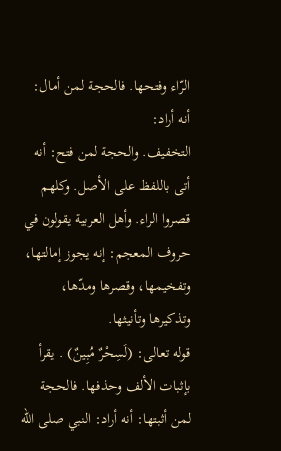الرّاء وفتحها. فالحجة لمن أمال: أنه أراد:
التخفيف. والحجة لمن فتح: أنه أتى باللفظ على الأصل. وكلهم قصروا الراء. وأهل العربية يقولون في حروف المعجم: إنه يجوز إمالتها، وتفخيمها، وقصرها ومدّها، وتذكيرها وتأنيثها.
قوله تعالى: (لَسِحْرٌ مُبِينٌ) . يقرأ بإثبات الألف وحذفها. فالحجة لمن أثبتها: أنه أراد: النبي صلى الله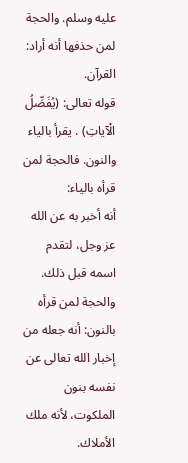عليه وسلم. والحجة لمن حذفها أنه أراد: القرآن.
قوله تعالى: (يُفَصِّلُ الْآياتِ) . يقرأ بالياء والنون. فالحجة لمن قرأه بالياء:
أنه أخبر به عن الله عز وجل، لتقدم اسمه قبل ذلك. والحجة لمن قرأه بالنون: أنه جعله من إخبار الله تعالى عن نفسه بنون الملكوت، لأنه ملك الأملاك.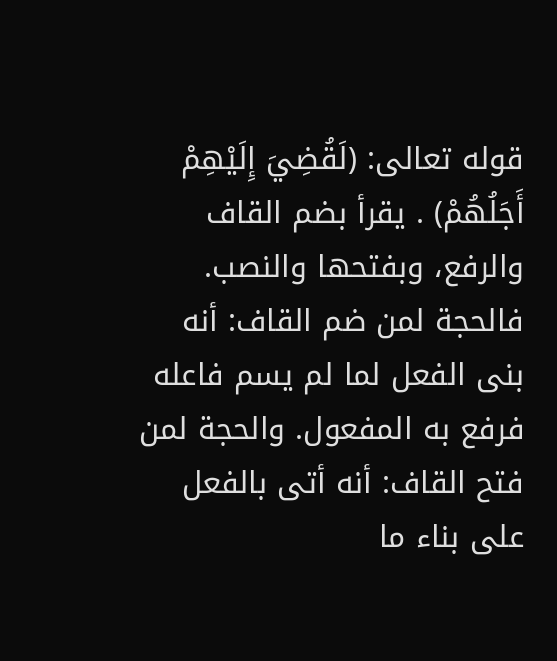قوله تعالى: (لَقُضِيَ إِلَيْهِمْ أَجَلُهُمْ) . يقرأ بضم القاف والرفع، وبفتحها والنصب.
فالحجة لمن ضم القاف: أنه بنى الفعل لما لم يسم فاعله فرفع به المفعول. والحجة لمن فتح القاف: أنه أتى بالفعل على بناء ما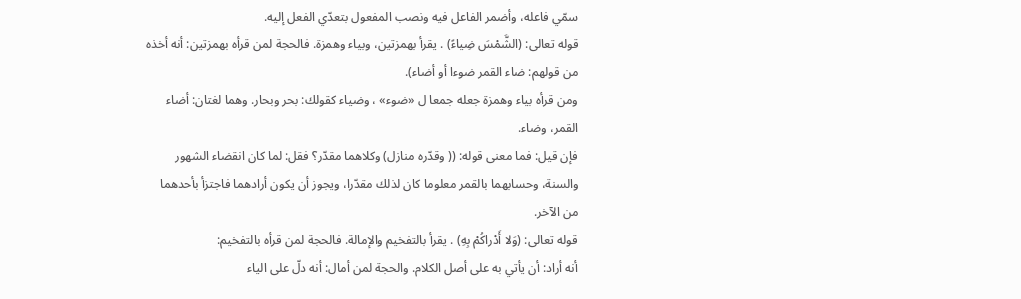سمّي فاعله، وأضمر الفاعل فيه ونصب المفعول بتعدّي الفعل إليه.
قوله تعالى: (الشَّمْسَ ضِياءً) . يقرأ بهمزتين، وبياء وهمزة. فالحجة لمن قرأه بهمزتين: أنه أخذه من قولهم: ضاء القمر ضوءا أو أضاء).
ومن قرأه بياء وهمزة جعله جمعا ل «ضوء» ، وضياء كقولك: بحر وبحار. وهما لغتان: أضاء القمر، وضاء.
فإن قيل: فما معنى قوله: (( وقدّره منازل) وكلاهما مقدّر؟ فقل: لما كان انقضاء الشهور والسنة، وحسابهما بالقمر معلوما كان لذلك مقدّرا، ويجوز أن يكون أرادهما فاجتزأ بأحدهما من الآخر.
قوله تعالى: (وَلا أَدْراكُمْ بِهِ) . يقرأ بالتفخيم والإمالة. فالحجة لمن قرأه بالتفخيم:
أنه أراد: أن يأتي به على أصل الكلام. والحجة لمن أمال: أنه دلّ على الياء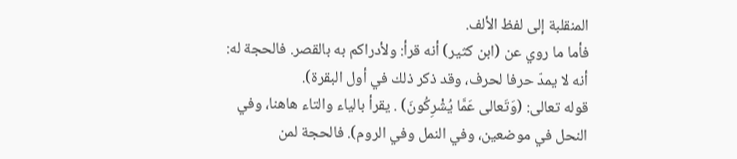المنقلبة إلى لفظ الألف.
فأما ما روي عن (ابن كثير) أنه قرأ: ولأدراكم به بالقصر. فالحجة له:
أنه لا يمدّ حرفا لحرف، وقد ذكر ذلك في أول البقرة).
قوله تعالى: (وَتَعالى عَمَّا يُشْرِكُونَ) . يقرأ بالياء والتاء هاهنا، وفي النحل في موضعين، وفي النمل وفي الروم). فالحجة لمن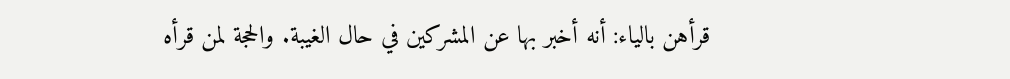قرأهن بالياء: أنه أخبر بها عن المشركين في حال الغيبة. والحجة لمن قرأه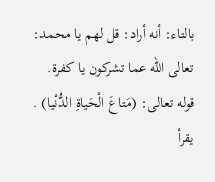بالتاء: أنه أراد: قل لهم يا محمد:
تعالى الله عما تشركون يا كفرة.
قوله تعالى: (مَتاعَ الْحَياةِ الدُّنْيا) . يقرأ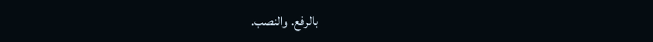بالرفع. والنصب.